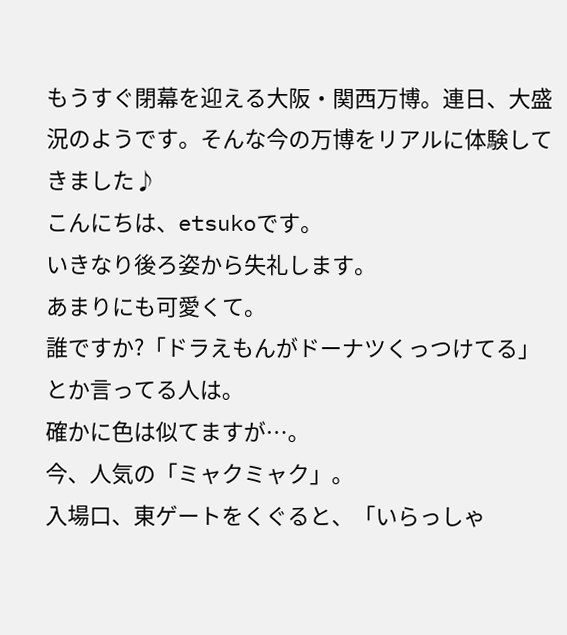もうすぐ閉幕を迎える大阪・関西万博。連日、大盛況のようです。そんな今の万博をリアルに体験してきました♪
こんにちは、etsukoです。
いきなり後ろ姿から失礼します。
あまりにも可愛くて。
誰ですか?「ドラえもんがドーナツくっつけてる」とか言ってる人は。
確かに色は似てますが…。
今、人気の「ミャクミャク」。
入場口、東ゲートをくぐると、「いらっしゃ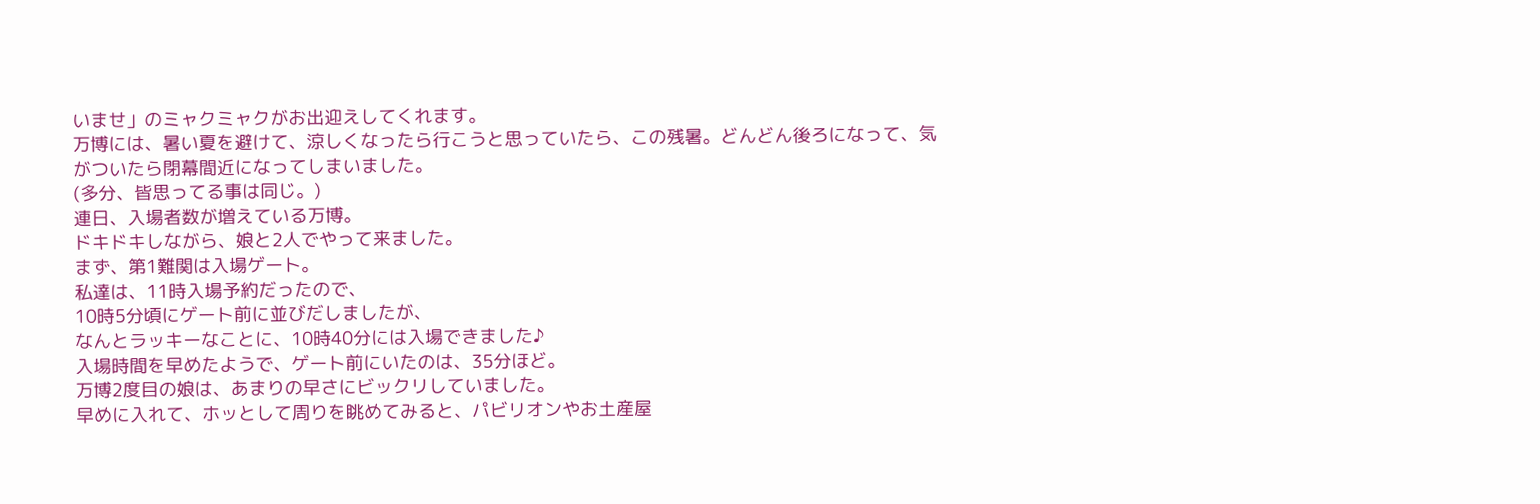いませ」のミャクミャクがお出迎えしてくれます。
万博には、暑い夏を避けて、涼しくなったら行こうと思っていたら、この残暑。どんどん後ろになって、気がついたら閉幕間近になってしまいました。
(多分、皆思ってる事は同じ。)
連日、入場者数が増えている万博。
ドキドキしながら、娘と2人でやって来ました。
まず、第1難関は入場ゲート。
私達は、11時入場予約だったので、
10時5分頃にゲート前に並びだしましたが、
なんとラッキーなことに、10時40分には入場できました♪
入場時間を早めたようで、ゲート前にいたのは、35分ほど。
万博2度目の娘は、あまりの早さにビックリしていました。
早めに入れて、ホッとして周りを眺めてみると、パビリオンやお土産屋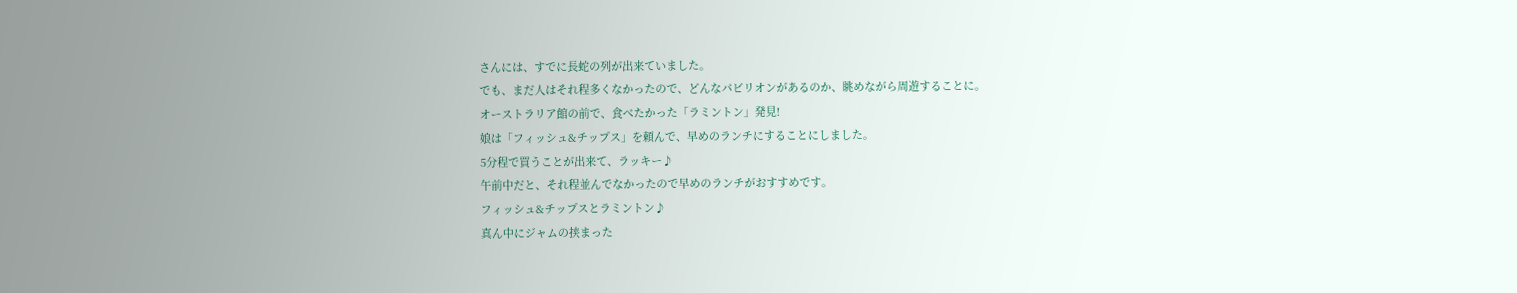さんには、すでに長蛇の列が出来ていました。
でも、まだ人はそれ程多くなかったので、どんなパビリオンがあるのか、眺めながら周遊することに。
オーストラリア館の前で、食べたかった「ラミントン」発見!
娘は「フィッシュ&チップス」を頼んで、早めのランチにすることにしました。
5分程で買うことが出来て、ラッキー♪
午前中だと、それ程並んでなかったので早めのランチがおすすめです。
フィッシュ&チップスとラミントン♪
真ん中にジャムの挟まった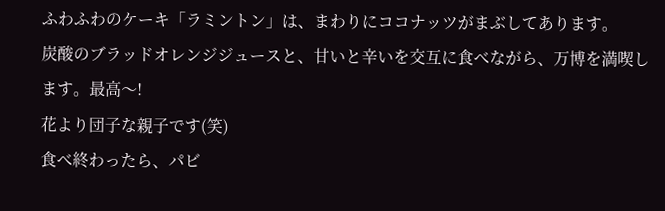ふわふわのケーキ「ラミントン」は、まわりにココナッツがまぶしてあります。
炭酸のブラッドオレンジジュースと、甘いと辛いを交互に食べながら、万博を満喫します。最高〜!
花より団子な親子です(笑)
食べ終わったら、パビ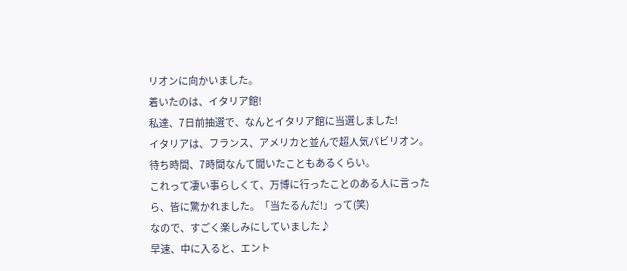リオンに向かいました。
着いたのは、イタリア館!
私達、7日前抽選で、なんとイタリア館に当選しました!
イタリアは、フランス、アメリカと並んで超人気パビリオン。
待ち時間、7時間なんて聞いたこともあるくらい。
これって凄い事らしくて、万博に行ったことのある人に言ったら、皆に驚かれました。「当たるんだ!」って(笑)
なので、すごく楽しみにしていました♪
早速、中に入ると、エント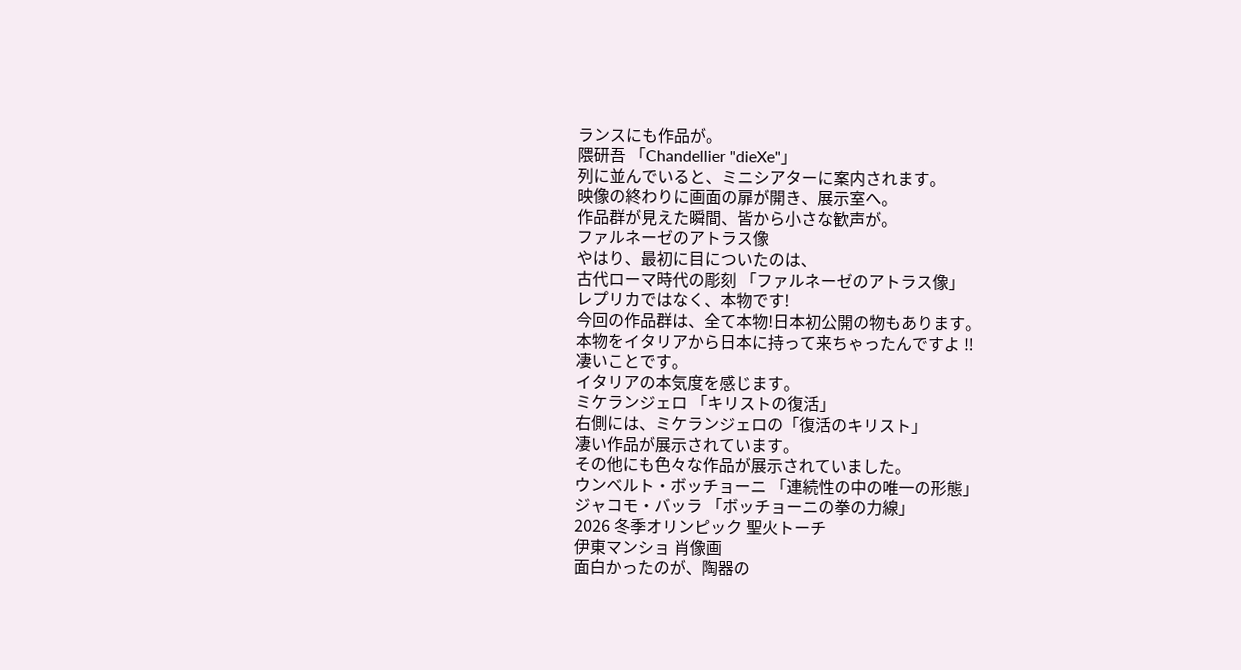ランスにも作品が。
隈研吾 「Chandellier "dieXe"」
列に並んでいると、ミニシアターに案内されます。
映像の終わりに画面の扉が開き、展示室へ。
作品群が見えた瞬間、皆から小さな歓声が。
ファルネーゼのアトラス像
やはり、最初に目についたのは、
古代ローマ時代の彫刻 「ファルネーゼのアトラス像」
レプリカではなく、本物です!
今回の作品群は、全て本物!日本初公開の物もあります。
本物をイタリアから日本に持って来ちゃったんですよ ‼
凄いことです。
イタリアの本気度を感じます。
ミケランジェロ 「キリストの復活」
右側には、ミケランジェロの「復活のキリスト」
凄い作品が展示されています。
その他にも色々な作品が展示されていました。
ウンベルト・ボッチョーニ 「連続性の中の唯一の形態」
ジャコモ・バッラ 「ボッチョーニの拳の力線」
2026 冬季オリンピック 聖火トーチ
伊東マンショ 肖像画
面白かったのが、陶器の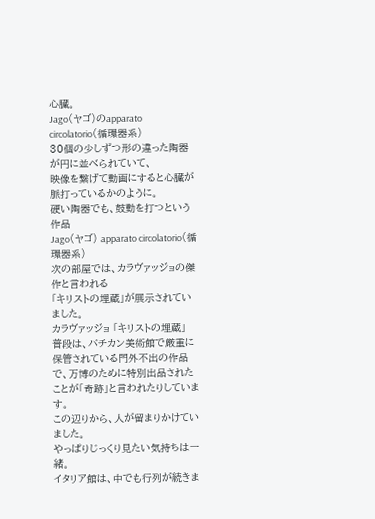心臓。
Jago(ヤゴ)のapparato circolatorio(循環器系)
30個の少しずつ形の違った陶器が円に並べられていて、
映像を繋げて動画にすると心臓が脈打っているかのように。
硬い陶器でも、鼓動を打つという作品
Jago(ヤゴ) apparato circolatorio(循環器系)
次の部屋では、カラヴァッジョの傑作と言われる
「キリストの埋蔵」が展示されていました。
カラヴァッジョ 「キリストの埋蔵」
普段は、バチカン美術館で厳重に保管されている門外不出の作品で、万博のために特別出品されたことが「奇跡」と言われたりしています。
この辺りから、人が留まりかけていました。
やっぱりじっくり見たい気持ちは一緒。
イタリア館は、中でも行列が続きま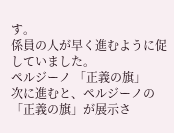す。
係員の人が早く進むように促していました。
ペルジーノ 「正義の旗」
次に進むと、ペルジーノの「正義の旗」が展示さ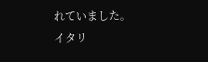れていました。
イタリ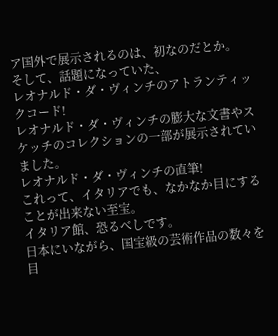ア国外で展示されるのは、初なのだとか。
そして、話題になっていた、
レオナルド・ダ・ヴィンチのアトランティックコード!
レオナルド・ダ・ヴィンチの膨大な文書やスケッチのコレクションの一部が展示されていました。
レオナルド・ダ・ヴィンチの直筆!
これって、イタリアでも、なかなか目にすることが出来ない至宝。
イタリア館、恐るべしです。
日本にいながら、国宝級の芸術作品の数々を目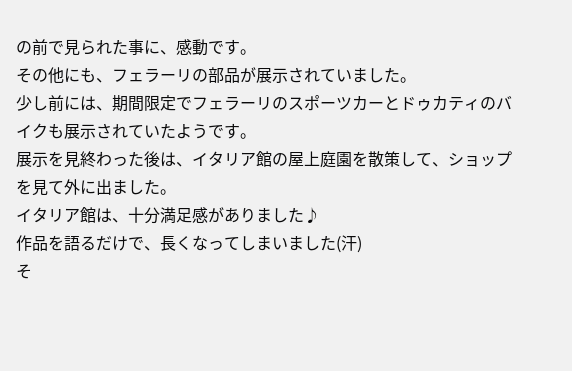の前で見られた事に、感動です。
その他にも、フェラーリの部品が展示されていました。
少し前には、期間限定でフェラーリのスポーツカーとドゥカティのバイクも展示されていたようです。
展示を見終わった後は、イタリア館の屋上庭園を散策して、ショップを見て外に出ました。
イタリア館は、十分満足感がありました♪
作品を語るだけで、長くなってしまいました(汗)
そ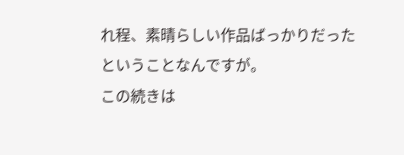れ程、素晴らしい作品ばっかりだったということなんですが。
この続きは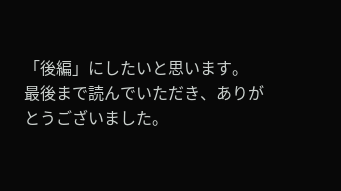「後編」にしたいと思います。
最後まで読んでいただき、ありがとうございました。